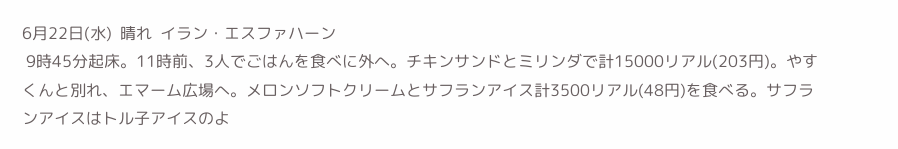6月22日(水)  晴れ  イラン・エスファハーン
 9時45分起床。11時前、3人でごはんを食べに外へ。チキンサンドとミリンダで計15000リアル(203円)。やすくんと別れ、エマーム広場へ。メロンソフトクリームとサフランアイス計3500リアル(48円)を食べる。サフランアイスはトル子アイスのよ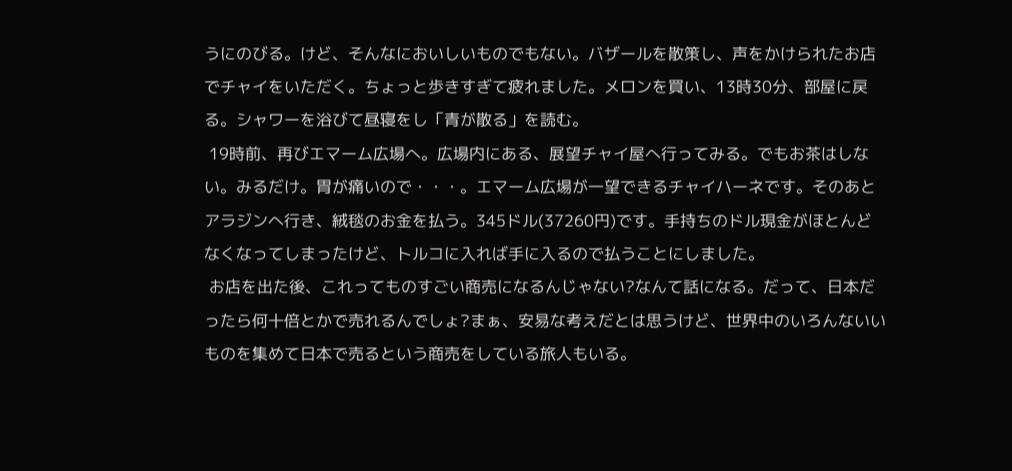うにのびる。けど、そんなにおいしいものでもない。バザールを散策し、声をかけられたお店でチャイをいただく。ちょっと歩きすぎて疲れました。メロンを買い、13時30分、部屋に戻る。シャワーを浴びて昼寝をし「青が散る」を読む。
 19時前、再びエマーム広場へ。広場内にある、展望チャイ屋へ行ってみる。でもお茶はしない。みるだけ。胃が痛いので・・・。エマーム広場が一望できるチャイハーネです。そのあとアラジンへ行き、絨毯のお金を払う。345ドル(37260円)です。手持ちのドル現金がほとんどなくなってしまったけど、トルコに入れば手に入るので払うことにしました。
 お店を出た後、これってものすごい商売になるんじゃない?なんて話になる。だって、日本だったら何十倍とかで売れるんでしょ?まぁ、安易な考えだとは思うけど、世界中のいろんないいものを集めて日本で売るという商売をしている旅人もいる。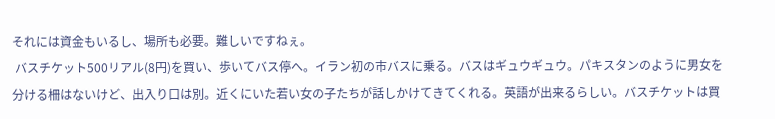それには資金もいるし、場所も必要。難しいですねぇ。
 バスチケット500リアル(8円)を買い、歩いてバス停へ。イラン初の市バスに乗る。バスはギュウギュウ。パキスタンのように男女を分ける柵はないけど、出入り口は別。近くにいた若い女の子たちが話しかけてきてくれる。英語が出来るらしい。バスチケットは買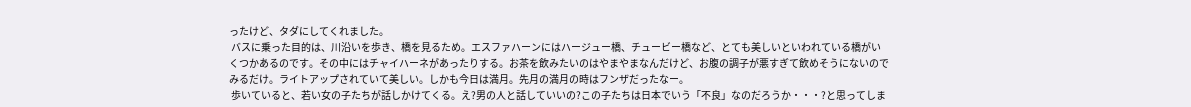ったけど、タダにしてくれました。
 バスに乗った目的は、川沿いを歩き、橋を見るため。エスファハーンにはハージュー橋、チュービー橋など、とても美しいといわれている橋がいくつかあるのです。その中にはチャイハーネがあったりする。お茶を飲みたいのはやまやまなんだけど、お腹の調子が悪すぎて飲めそうにないのでみるだけ。ライトアップされていて美しい。しかも今日は満月。先月の満月の時はフンザだったなー。
 歩いていると、若い女の子たちが話しかけてくる。え?男の人と話していいの?この子たちは日本でいう「不良」なのだろうか・・・?と思ってしま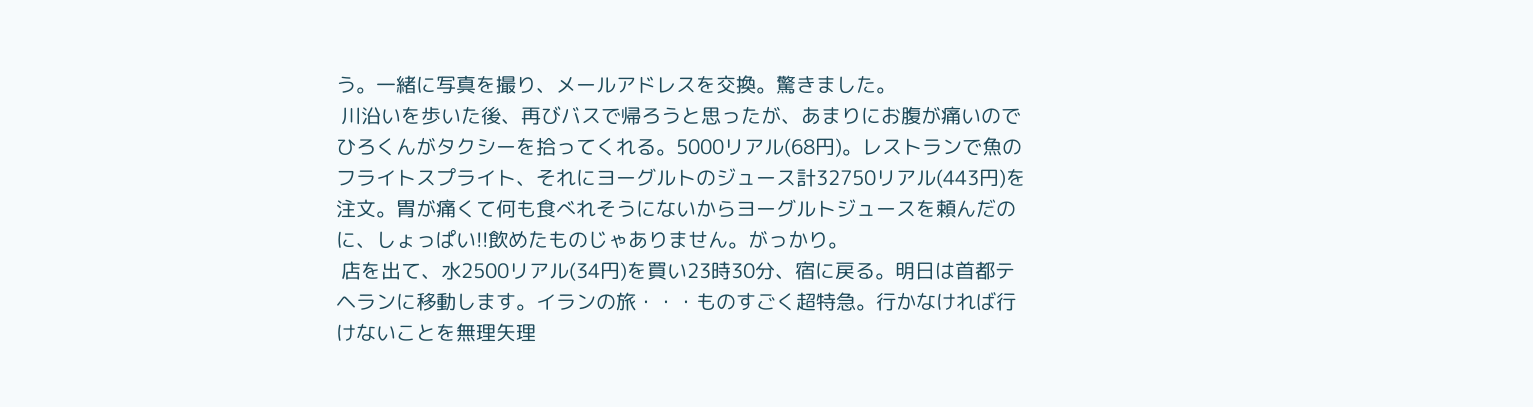う。一緒に写真を撮り、メールアドレスを交換。驚きました。
 川沿いを歩いた後、再びバスで帰ろうと思ったが、あまりにお腹が痛いのでひろくんがタクシーを拾ってくれる。5000リアル(68円)。レストランで魚のフライトスプライト、それにヨーグルトのジュース計32750リアル(443円)を注文。胃が痛くて何も食べれそうにないからヨーグルトジュースを頼んだのに、しょっぱい!!飲めたものじゃありません。がっかり。
 店を出て、水2500リアル(34円)を買い23時30分、宿に戻る。明日は首都テヘランに移動します。イランの旅・・・ものすごく超特急。行かなければ行けないことを無理矢理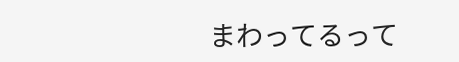まわってるって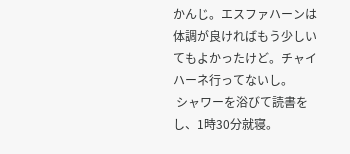かんじ。エスファハーンは体調が良ければもう少しいてもよかったけど。チャイハーネ行ってないし。
 シャワーを浴びて読書をし、1時30分就寝。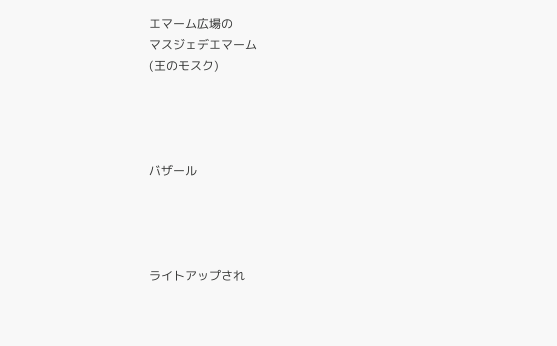エマーム広場の
マスジェデエマーム
(王のモスク)




バザール




ライトアップされ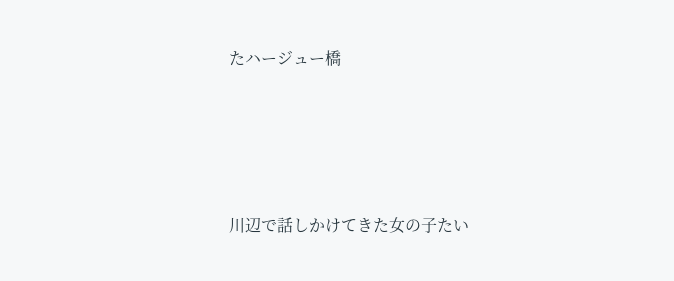たハージュー橋




川辺で話しかけてきた女の子たい